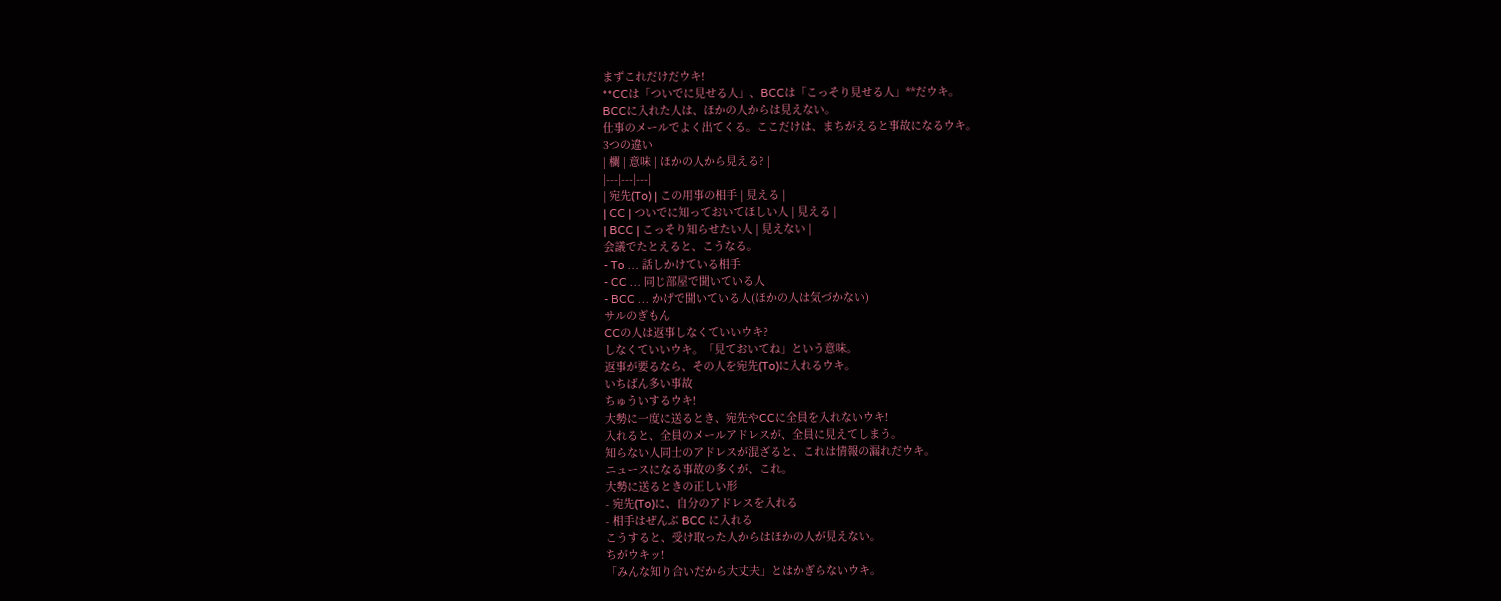まずこれだけだウキ!
**CCは「ついでに見せる人」、BCCは「こっそり見せる人」**だウキ。
BCCに入れた人は、ほかの人からは見えない。
仕事のメールでよく出てくる。ここだけは、まちがえると事故になるウキ。
3つの違い
| 欄 | 意味 | ほかの人から見える? |
|---|---|---|
| 宛先(To) | この用事の相手 | 見える |
| CC | ついでに知っておいてほしい人 | 見える |
| BCC | こっそり知らせたい人 | 見えない |
会議でたとえると、こうなる。
- To … 話しかけている相手
- CC … 同じ部屋で聞いている人
- BCC … かげで聞いている人(ほかの人は気づかない)
サルのぎもん
CCの人は返事しなくていいウキ?
しなくていいウキ。「見ておいてね」という意味。
返事が要るなら、その人を宛先(To)に入れるウキ。
いちばん多い事故
ちゅういするウキ!
大勢に一度に送るとき、宛先やCCに全員を入れないウキ!
入れると、全員のメールアドレスが、全員に見えてしまう。
知らない人同士のアドレスが混ざると、これは情報の漏れだウキ。
ニュースになる事故の多くが、これ。
大勢に送るときの正しい形
- 宛先(To)に、自分のアドレスを入れる
- 相手はぜんぶ BCC に入れる
こうすると、受け取った人からはほかの人が見えない。
ちがウキッ!
「みんな知り合いだから大丈夫」とはかぎらないウキ。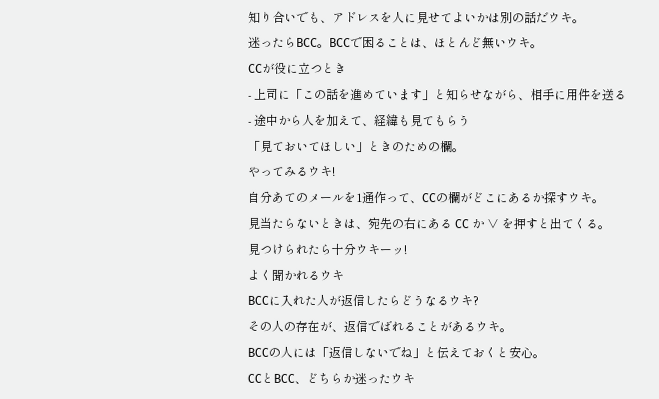知り合いでも、アドレスを人に見せてよいかは別の話だウキ。
迷ったらBCC。BCCで困ることは、ほとんど無いウキ。
CCが役に立つとき
- 上司に「この話を進めています」と知らせながら、相手に用件を送る
- 途中から人を加えて、経緯も見てもらう
「見ておいてほしい」ときのための欄。
やってみるウキ!
自分あてのメールを1通作って、CCの欄がどこにあるか探すウキ。
見当たらないときは、宛先の右にある CC か ∨ を押すと出てくる。
見つけられたら十分ウキーッ!
よく聞かれるウキ
BCCに入れた人が返信したらどうなるウキ?
その人の存在が、返信でばれることがあるウキ。
BCCの人には「返信しないでね」と伝えておくと安心。
CCとBCC、どちらか迷ったウキ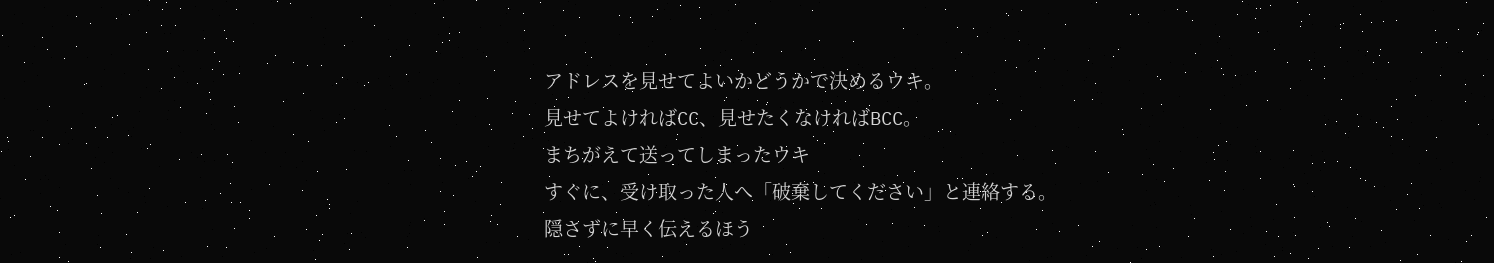アドレスを見せてよいかどうかで決めるウキ。
見せてよければCC、見せたくなければBCC。
まちがえて送ってしまったウキ
すぐに、受け取った人へ「破棄してください」と連絡する。
隠さずに早く伝えるほう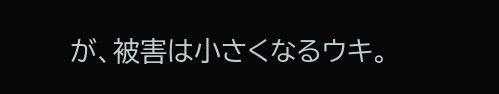が、被害は小さくなるウキ。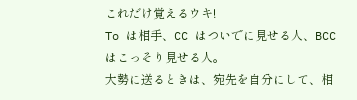これだけ覚えるウキ!
To は相手、CC はついでに見せる人、BCC はこっそり見せる人。
大勢に送るときは、宛先を自分にして、相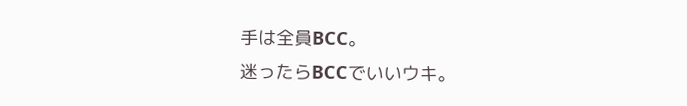手は全員BCC。
迷ったらBCCでいいウキ。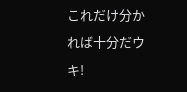これだけ分かれば十分だウキ!